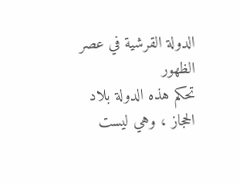الدولة القرشية في عصر الظهور
تحكم هذه الدولة بلاد الحجاز ، وهي ليست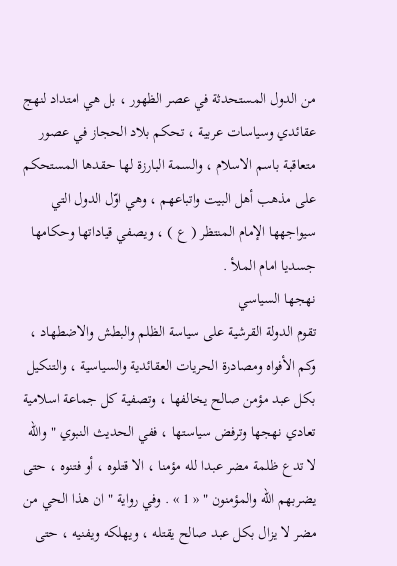من الدول المستحدثة في عصر الظهور ، بل هي امتداد لنهج عقائدي وسياسات عربية ، تحكم بلاد الحجاز في عصور متعاقبة باسم الاسلام ، والسمة البارزة لها حقدها المستحكم على مذهب أهل البيت واتباعهم ، وهي اوّل الدول التي سيواجهها الإمام المنتظر ( ع ) ، ويصفي قياداتها وحكامها جسديا امام الملأ .
نهجها السياسي
تقوم الدولة القرشية على سياسة الظلم والبطش والاضطهاد ، وكم الأفواه ومصادرة الحريات العقائدية والسياسية ، والتنكيل بكل عبد مؤمن صالح يخالفها ، وتصفية كل جماعة اسلامية تعادي نهجها وترفض سياستها ، ففي الحديث النبوي " والله لا تدع ظلمة مضر عبدا لله مؤمنا ، الا قتلوه ، أو فتنوه ، حتى يضربهم الله والمؤمنون " « 1 » . وفي رواية " ان هذا الحي من مضر لا يزال بكل عبد صالح يقتله ، ويهلكه ويفنيه ، حتى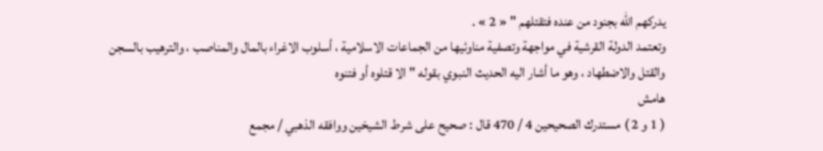يدركهم الله بجنود من عنده فتقتلهم " « 2 » .
وتعتمد الدولة القرشية في مواجهة وتصفية مناوئيها من الجماعات الاسلامية ، أسلوب الاغراء بالمال والمناصب ، والترهيب بالسجن والقتل والاضطهاد ، وهو ما أشار اليه الحديث النبوي بقوله " الا قتلوه أو فتنوه
هامش
( 1 و 2 ) مستدرك الصحيحين 4 / 470 قال : صحيح على شرط الشيخين ووافقه الذهبي / مجمع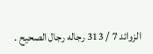الزوائد 7 / 313 رجاله رجال الصحيح .